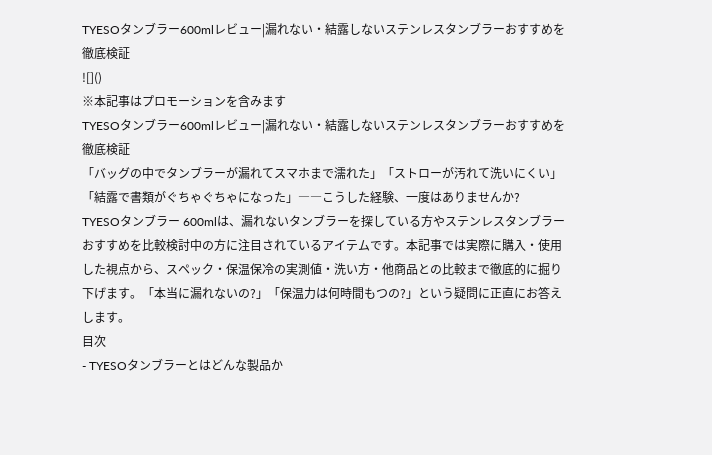TYESOタンブラー600mlレビュー|漏れない・結露しないステンレスタンブラーおすすめを徹底検証
![]()
※本記事はプロモーションを含みます
TYESOタンブラー600mlレビュー|漏れない・結露しないステンレスタンブラーおすすめを徹底検証
「バッグの中でタンブラーが漏れてスマホまで濡れた」「ストローが汚れて洗いにくい」「結露で書類がぐちゃぐちゃになった」――こうした経験、一度はありませんか?
TYESOタンブラー 600mlは、漏れないタンブラーを探している方やステンレスタンブラー おすすめを比較検討中の方に注目されているアイテムです。本記事では実際に購入・使用した視点から、スペック・保温保冷の実測値・洗い方・他商品との比較まで徹底的に掘り下げます。「本当に漏れないの?」「保温力は何時間もつの?」という疑問に正直にお答えします。
目次
- TYESOタンブラーとはどんな製品か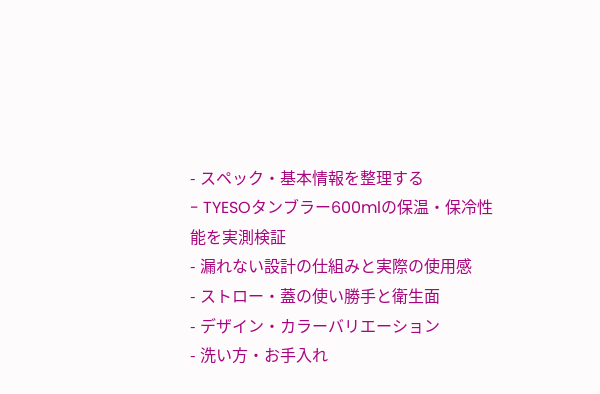- スペック・基本情報を整理する
- TYESOタンブラー600mlの保温・保冷性能を実測検証
- 漏れない設計の仕組みと実際の使用感
- ストロー・蓋の使い勝手と衛生面
- デザイン・カラーバリエーション
- 洗い方・お手入れ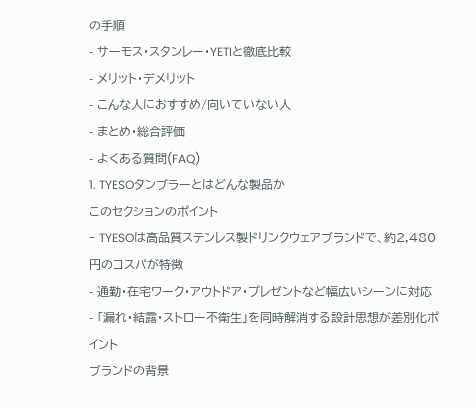の手順
- サーモス・スタンレー・YETIと徹底比較
- メリット・デメリット
- こんな人におすすめ/向いていない人
- まとめ・総合評価
- よくある質問(FAQ)
1. TYESOタンブラーとはどんな製品か
このセクションのポイント
- TYESOは高品質ステンレス製ドリンクウェアブランドで、約2,480円のコスパが特徴
- 通勤・在宅ワーク・アウトドア・プレゼントなど幅広いシーンに対応
- 「漏れ・結露・ストロー不衛生」を同時解消する設計思想が差別化ポイント
ブランドの背景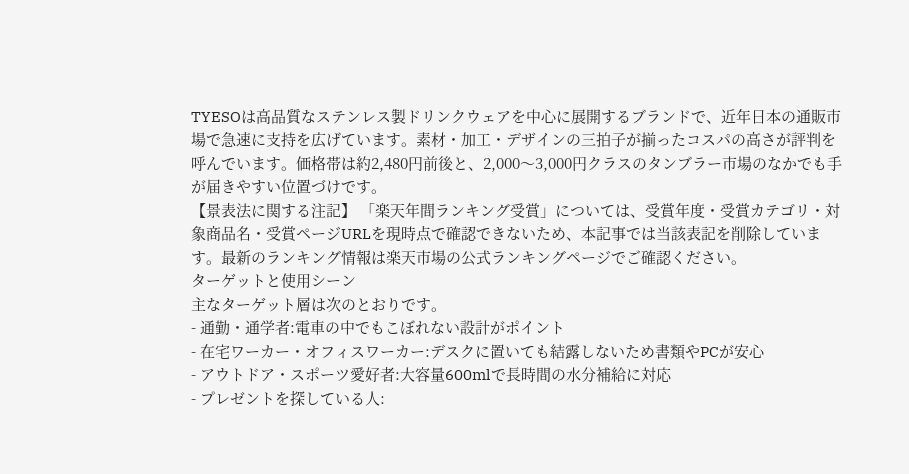TYESOは高品質なステンレス製ドリンクウェアを中心に展開するブランドで、近年日本の通販市場で急速に支持を広げています。素材・加工・デザインの三拍子が揃ったコスパの高さが評判を呼んでいます。価格帯は約2,480円前後と、2,000〜3,000円クラスのタンブラー市場のなかでも手が届きやすい位置づけです。
【景表法に関する注記】 「楽天年間ランキング受賞」については、受賞年度・受賞カテゴリ・対象商品名・受賞ページURLを現時点で確認できないため、本記事では当該表記を削除しています。最新のランキング情報は楽天市場の公式ランキングページでご確認ください。
ターゲットと使用シーン
主なターゲット層は次のとおりです。
- 通勤・通学者:電車の中でもこぼれない設計がポイント
- 在宅ワーカー・オフィスワーカー:デスクに置いても結露しないため書類やPCが安心
- アウトドア・スポーツ愛好者:大容量600mlで長時間の水分補給に対応
- プレゼントを探している人: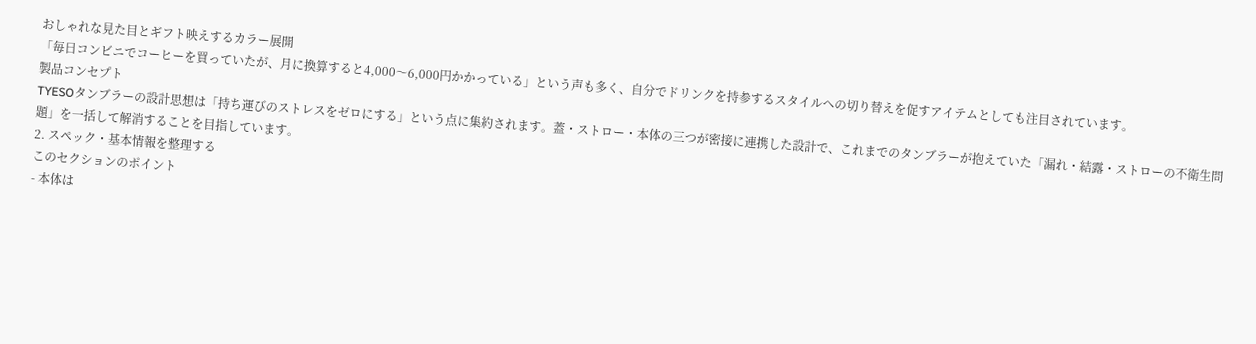おしゃれな見た目とギフト映えするカラー展開
「毎日コンビニでコーヒーを買っていたが、月に換算すると4,000〜6,000円かかっている」という声も多く、自分でドリンクを持参するスタイルへの切り替えを促すアイテムとしても注目されています。
製品コンセプト
TYESOタンブラーの設計思想は「持ち運びのストレスをゼロにする」という点に集約されます。蓋・ストロー・本体の三つが密接に連携した設計で、これまでのタンブラーが抱えていた「漏れ・結露・ストローの不衛生問題」を一括して解消することを目指しています。
2. スペック・基本情報を整理する
このセクションのポイント
- 本体は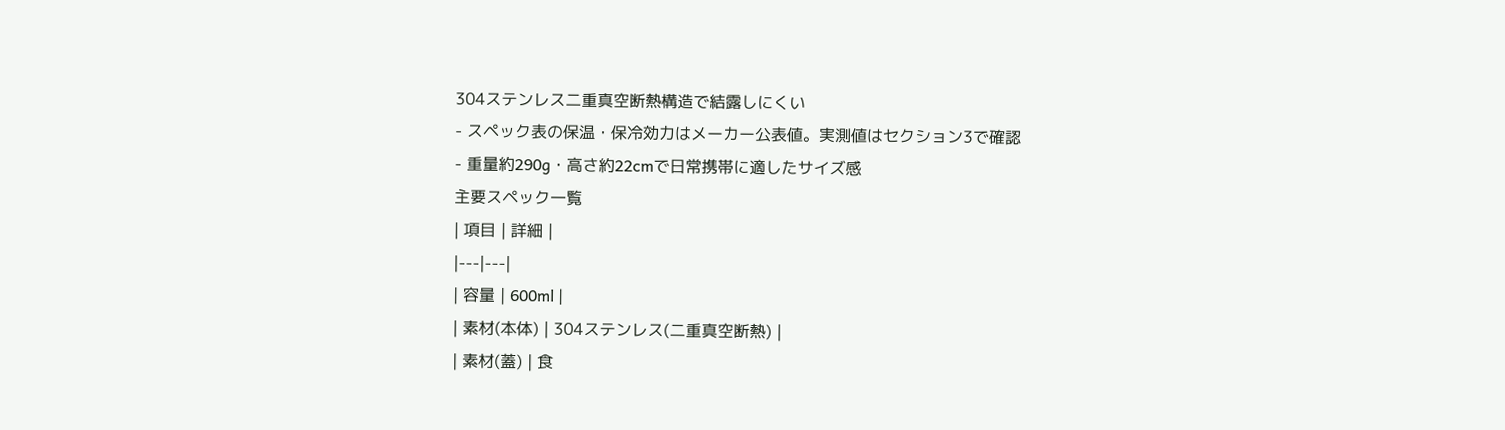304ステンレス二重真空断熱構造で結露しにくい
- スペック表の保温・保冷効力はメーカー公表値。実測値はセクション3で確認
- 重量約290g・高さ約22cmで日常携帯に適したサイズ感
主要スペック一覧
| 項目 | 詳細 |
|---|---|
| 容量 | 600ml |
| 素材(本体) | 304ステンレス(二重真空断熱) |
| 素材(蓋) | 食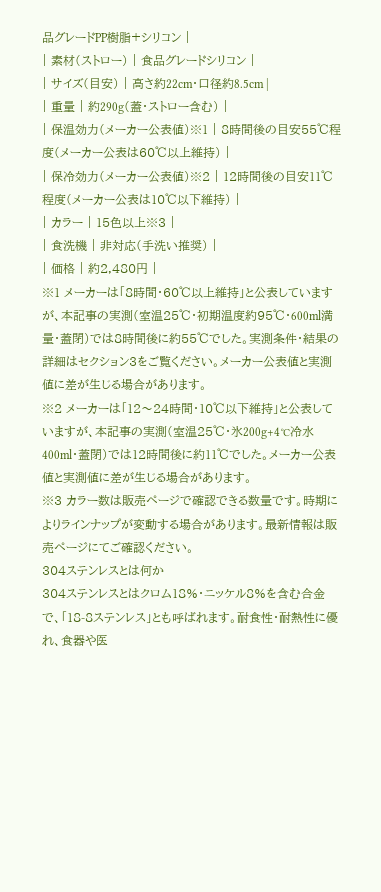品グレードPP樹脂+シリコン |
| 素材(ストロー) | 食品グレードシリコン |
| サイズ(目安) | 高さ約22cm・口径約8.5cm |
| 重量 | 約290g(蓋・ストロー含む) |
| 保温効力(メーカー公表値)※1 | 8時間後の目安55℃程度(メーカー公表は60℃以上維持) |
| 保冷効力(メーカー公表値)※2 | 12時間後の目安11℃程度(メーカー公表は10℃以下維持) |
| カラー | 15色以上※3 |
| 食洗機 | 非対応(手洗い推奨) |
| 価格 | 約2,480円 |
※1 メーカーは「8時間・60℃以上維持」と公表していますが、本記事の実測(室温25℃・初期温度約95℃・600ml満量・蓋閉)では8時間後に約55℃でした。実測条件・結果の詳細はセクション3をご覧ください。メーカー公表値と実測値に差が生じる場合があります。
※2 メーカーは「12〜24時間・10℃以下維持」と公表していますが、本記事の実測(室温25℃・氷200g+4℃冷水400ml・蓋閉)では12時間後に約11℃でした。メーカー公表値と実測値に差が生じる場合があります。
※3 カラー数は販売ページで確認できる数量です。時期によりラインナップが変動する場合があります。最新情報は販売ページにてご確認ください。
304ステンレスとは何か
304ステンレスとはクロム18%・ニッケル8%を含む合金で、「18-8ステンレス」とも呼ばれます。耐食性・耐熱性に優れ、食器や医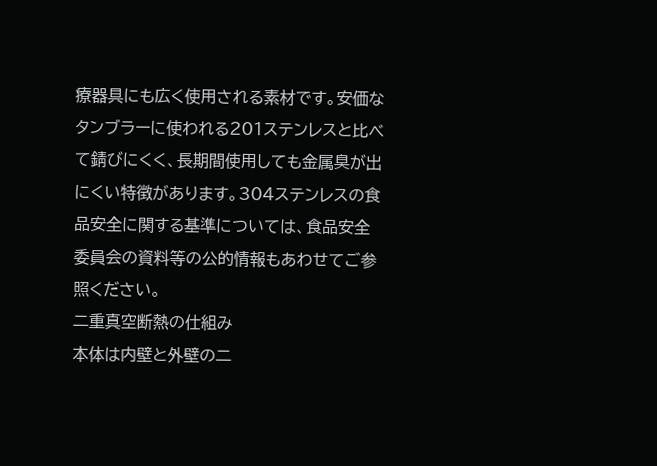療器具にも広く使用される素材です。安価なタンブラーに使われる201ステンレスと比べて錆びにくく、長期間使用しても金属臭が出にくい特徴があります。304ステンレスの食品安全に関する基準については、食品安全委員会の資料等の公的情報もあわせてご参照ください。
二重真空断熱の仕組み
本体は内壁と外壁の二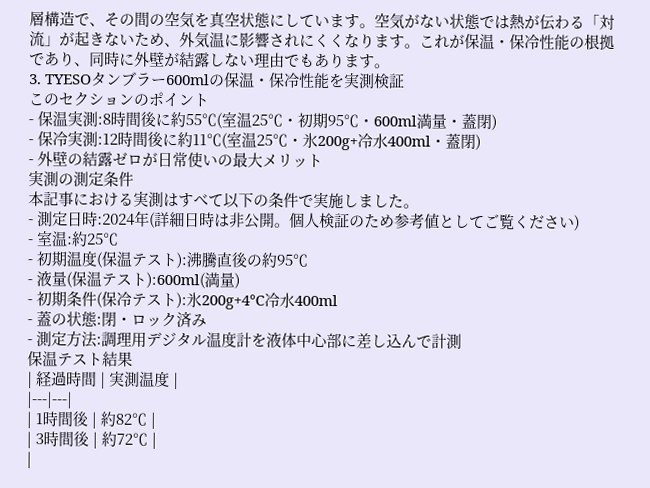層構造で、その間の空気を真空状態にしています。空気がない状態では熱が伝わる「対流」が起きないため、外気温に影響されにくくなります。これが保温・保冷性能の根拠であり、同時に外壁が結露しない理由でもあります。
3. TYESOタンブラー600mlの保温・保冷性能を実測検証
このセクションのポイント
- 保温実測:8時間後に約55℃(室温25℃・初期95℃・600ml満量・蓋閉)
- 保冷実測:12時間後に約11℃(室温25℃・氷200g+冷水400ml・蓋閉)
- 外壁の結露ゼロが日常使いの最大メリット
実測の測定条件
本記事における実測はすべて以下の条件で実施しました。
- 測定日時:2024年(詳細日時は非公開。個人検証のため参考値としてご覧ください)
- 室温:約25℃
- 初期温度(保温テスト):沸騰直後の約95℃
- 液量(保温テスト):600ml(満量)
- 初期条件(保冷テスト):氷200g+4℃冷水400ml
- 蓋の状態:閉・ロック済み
- 測定方法:調理用デジタル温度計を液体中心部に差し込んで計測
保温テスト結果
| 経過時間 | 実測温度 |
|---|---|
| 1時間後 | 約82℃ |
| 3時間後 | 約72℃ |
|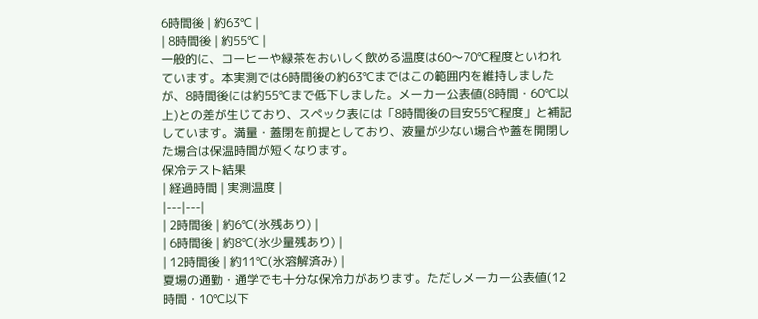6時間後 | 約63℃ |
| 8時間後 | 約55℃ |
一般的に、コーヒーや緑茶をおいしく飲める温度は60〜70℃程度といわれています。本実測では6時間後の約63℃まではこの範囲内を維持しましたが、8時間後には約55℃まで低下しました。メーカー公表値(8時間・60℃以上)との差が生じており、スペック表には「8時間後の目安55℃程度」と補記しています。満量・蓋閉を前提としており、液量が少ない場合や蓋を開閉した場合は保温時間が短くなります。
保冷テスト結果
| 経過時間 | 実測温度 |
|---|---|
| 2時間後 | 約6℃(氷残あり) |
| 6時間後 | 約8℃(氷少量残あり) |
| 12時間後 | 約11℃(氷溶解済み) |
夏場の通勤・通学でも十分な保冷力があります。ただしメーカー公表値(12時間・10℃以下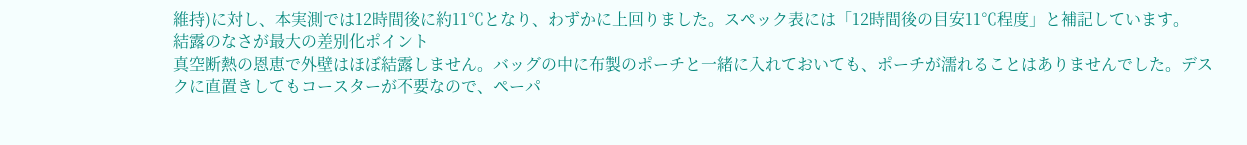維持)に対し、本実測では12時間後に約11℃となり、わずかに上回りました。スペック表には「12時間後の目安11℃程度」と補記しています。
結露のなさが最大の差別化ポイント
真空断熱の恩恵で外壁はほぼ結露しません。バッグの中に布製のポーチと一緒に入れておいても、ポーチが濡れることはありませんでした。デスクに直置きしてもコースターが不要なので、ペーパ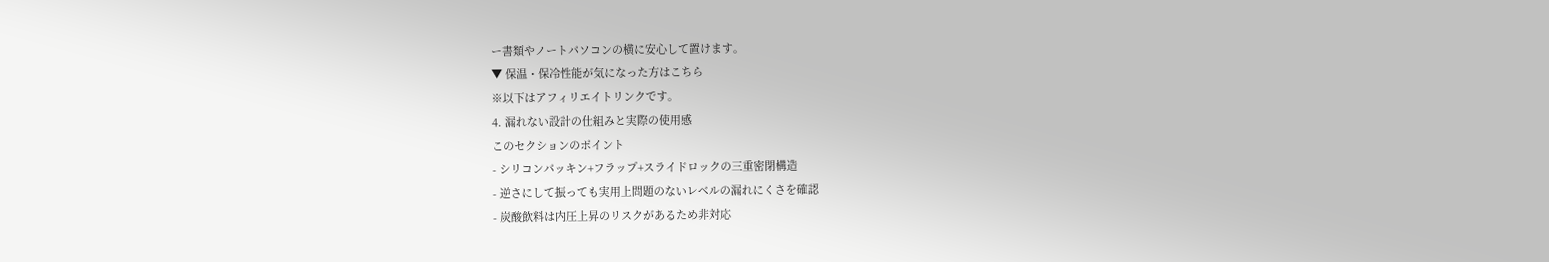ー書類やノートパソコンの横に安心して置けます。
▼ 保温・保冷性能が気になった方はこちら
※以下はアフィリエイトリンクです。
4. 漏れない設計の仕組みと実際の使用感
このセクションのポイント
- シリコンパッキン+フラップ+スライドロックの三重密閉構造
- 逆さにして振っても実用上問題のないレベルの漏れにくさを確認
- 炭酸飲料は内圧上昇のリスクがあるため非対応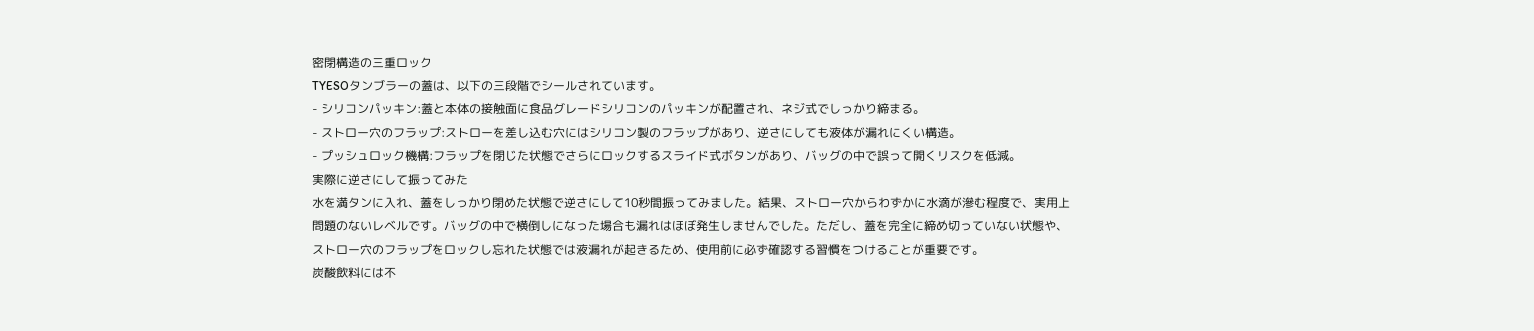密閉構造の三重ロック
TYESOタンブラーの蓋は、以下の三段階でシールされています。
- シリコンパッキン:蓋と本体の接触面に食品グレードシリコンのパッキンが配置され、ネジ式でしっかり締まる。
- ストロー穴のフラップ:ストローを差し込む穴にはシリコン製のフラップがあり、逆さにしても液体が漏れにくい構造。
- プッシュロック機構:フラップを閉じた状態でさらにロックするスライド式ボタンがあり、バッグの中で誤って開くリスクを低減。
実際に逆さにして振ってみた
水を満タンに入れ、蓋をしっかり閉めた状態で逆さにして10秒間振ってみました。結果、ストロー穴からわずかに水滴が滲む程度で、実用上問題のないレベルです。バッグの中で横倒しになった場合も漏れはほぼ発生しませんでした。ただし、蓋を完全に締め切っていない状態や、ストロー穴のフラップをロックし忘れた状態では液漏れが起きるため、使用前に必ず確認する習慣をつけることが重要です。
炭酸飲料には不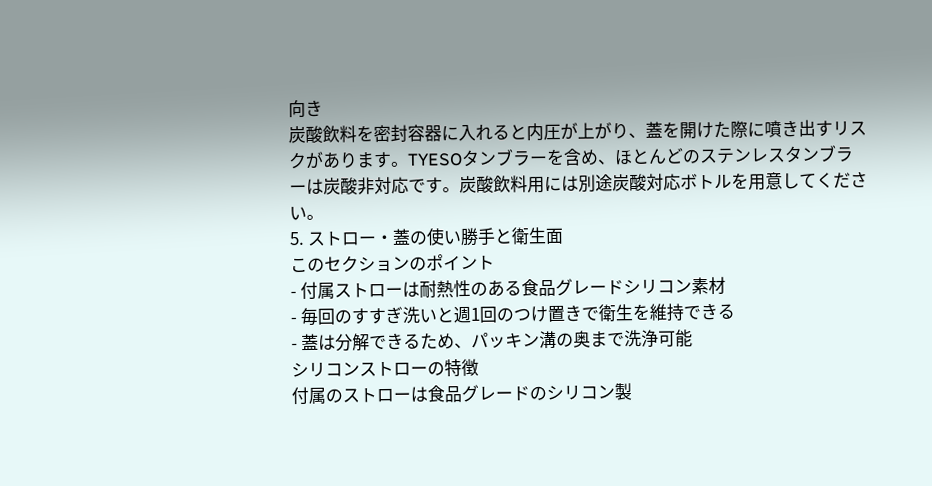向き
炭酸飲料を密封容器に入れると内圧が上がり、蓋を開けた際に噴き出すリスクがあります。TYESOタンブラーを含め、ほとんどのステンレスタンブラーは炭酸非対応です。炭酸飲料用には別途炭酸対応ボトルを用意してください。
5. ストロー・蓋の使い勝手と衛生面
このセクションのポイント
- 付属ストローは耐熱性のある食品グレードシリコン素材
- 毎回のすすぎ洗いと週1回のつけ置きで衛生を維持できる
- 蓋は分解できるため、パッキン溝の奥まで洗浄可能
シリコンストローの特徴
付属のストローは食品グレードのシリコン製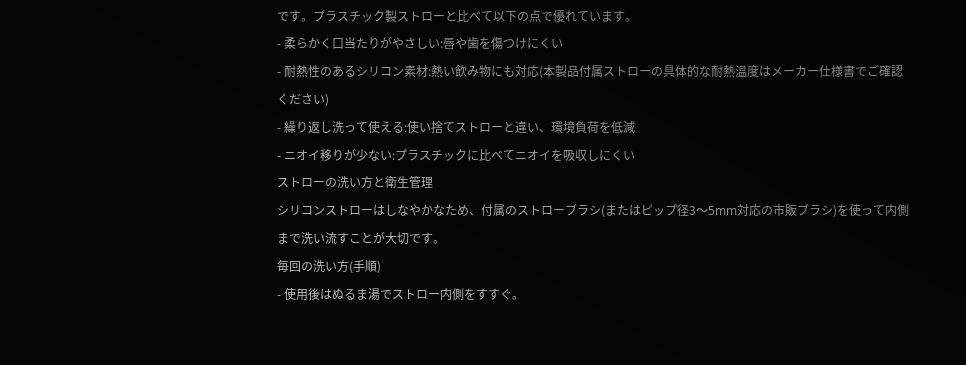です。プラスチック製ストローと比べて以下の点で優れています。
- 柔らかく口当たりがやさしい:唇や歯を傷つけにくい
- 耐熱性のあるシリコン素材:熱い飲み物にも対応(本製品付属ストローの具体的な耐熱温度はメーカー仕様書でご確認ください)
- 繰り返し洗って使える:使い捨てストローと違い、環境負荷を低減
- ニオイ移りが少ない:プラスチックに比べてニオイを吸収しにくい
ストローの洗い方と衛生管理
シリコンストローはしなやかなため、付属のストローブラシ(またはピップ径3〜5mm対応の市販ブラシ)を使って内側まで洗い流すことが大切です。
毎回の洗い方(手順)
- 使用後はぬるま湯でストロー内側をすすぐ。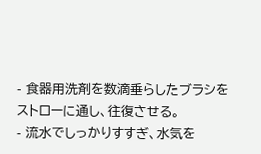- 食器用洗剤を数滴垂らしたブラシをストローに通し、往復させる。
- 流水でしっかりすすぎ、水気を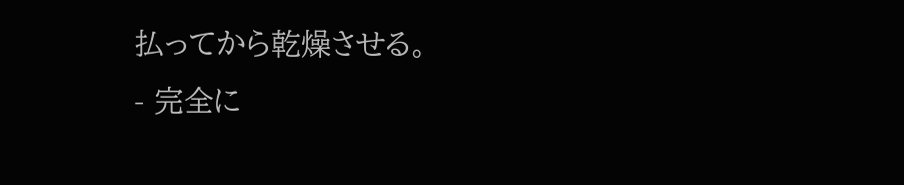払ってから乾燥させる。
- 完全に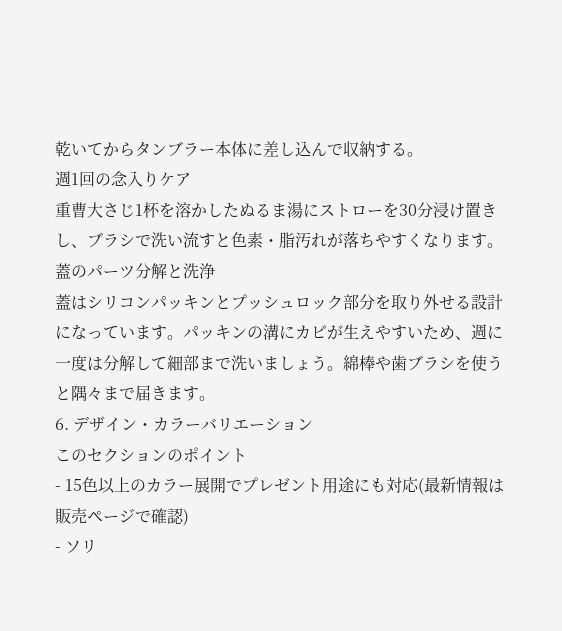乾いてからタンブラー本体に差し込んで収納する。
週1回の念入りケア
重曹大さじ1杯を溶かしたぬるま湯にストローを30分浸け置きし、ブラシで洗い流すと色素・脂汚れが落ちやすくなります。
蓋のパーツ分解と洗浄
蓋はシリコンパッキンとプッシュロック部分を取り外せる設計になっています。パッキンの溝にカビが生えやすいため、週に一度は分解して細部まで洗いましょう。綿棒や歯ブラシを使うと隅々まで届きます。
6. デザイン・カラーバリエーション
このセクションのポイント
- 15色以上のカラー展開でプレゼント用途にも対応(最新情報は販売ページで確認)
- ソリ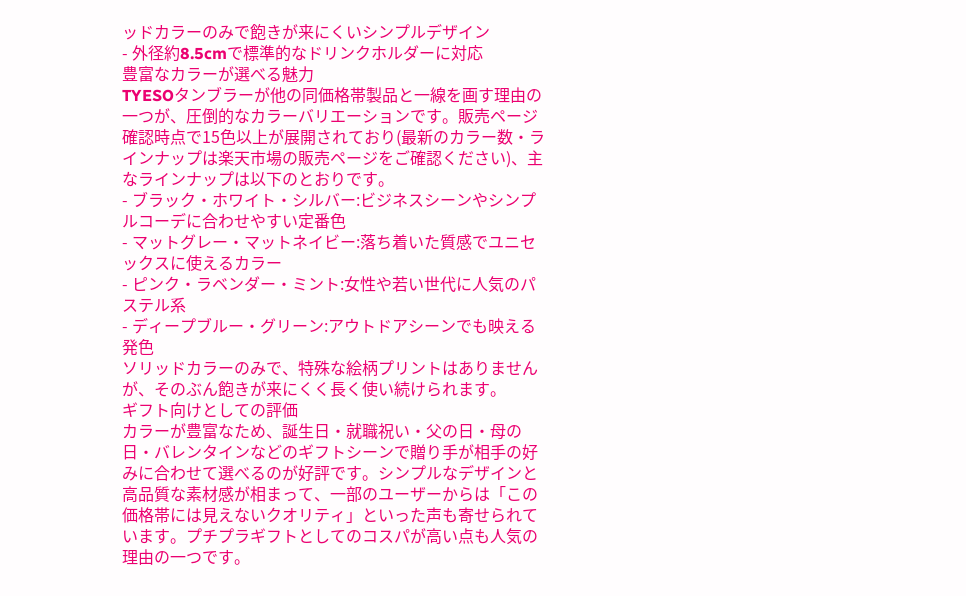ッドカラーのみで飽きが来にくいシンプルデザイン
- 外径約8.5cmで標準的なドリンクホルダーに対応
豊富なカラーが選べる魅力
TYESOタンブラーが他の同価格帯製品と一線を画す理由の一つが、圧倒的なカラーバリエーションです。販売ページ確認時点で15色以上が展開されており(最新のカラー数・ラインナップは楽天市場の販売ページをご確認ください)、主なラインナップは以下のとおりです。
- ブラック・ホワイト・シルバー:ビジネスシーンやシンプルコーデに合わせやすい定番色
- マットグレー・マットネイビー:落ち着いた質感でユニセックスに使えるカラー
- ピンク・ラベンダー・ミント:女性や若い世代に人気のパステル系
- ディープブルー・グリーン:アウトドアシーンでも映える発色
ソリッドカラーのみで、特殊な絵柄プリントはありませんが、そのぶん飽きが来にくく長く使い続けられます。
ギフト向けとしての評価
カラーが豊富なため、誕生日・就職祝い・父の日・母の日・バレンタインなどのギフトシーンで贈り手が相手の好みに合わせて選べるのが好評です。シンプルなデザインと高品質な素材感が相まって、一部のユーザーからは「この価格帯には見えないクオリティ」といった声も寄せられています。プチプラギフトとしてのコスパが高い点も人気の理由の一つです。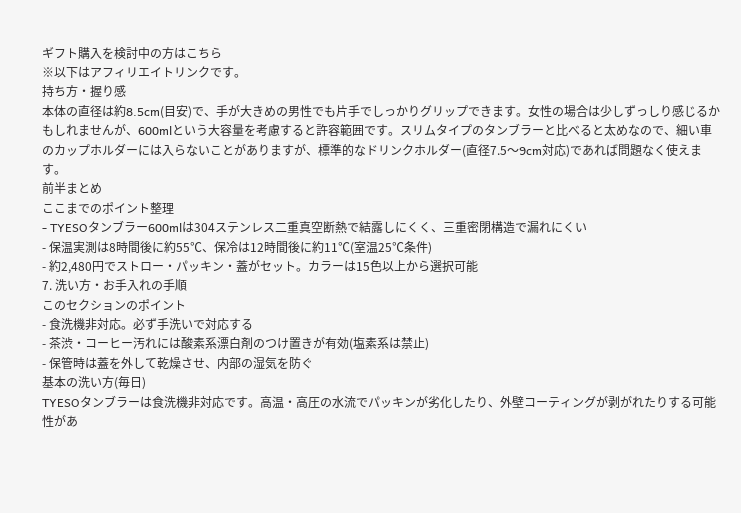ギフト購入を検討中の方はこちら
※以下はアフィリエイトリンクです。
持ち方・握り感
本体の直径は約8.5cm(目安)で、手が大きめの男性でも片手でしっかりグリップできます。女性の場合は少しずっしり感じるかもしれませんが、600mlという大容量を考慮すると許容範囲です。スリムタイプのタンブラーと比べると太めなので、細い車のカップホルダーには入らないことがありますが、標準的なドリンクホルダー(直径7.5〜9cm対応)であれば問題なく使えます。
前半まとめ
ここまでのポイント整理
- TYESOタンブラー600mlは304ステンレス二重真空断熱で結露しにくく、三重密閉構造で漏れにくい
- 保温実測は8時間後に約55℃、保冷は12時間後に約11℃(室温25℃条件)
- 約2,480円でストロー・パッキン・蓋がセット。カラーは15色以上から選択可能
7. 洗い方・お手入れの手順
このセクションのポイント
- 食洗機非対応。必ず手洗いで対応する
- 茶渋・コーヒー汚れには酸素系漂白剤のつけ置きが有効(塩素系は禁止)
- 保管時は蓋を外して乾燥させ、内部の湿気を防ぐ
基本の洗い方(毎日)
TYESOタンブラーは食洗機非対応です。高温・高圧の水流でパッキンが劣化したり、外壁コーティングが剥がれたりする可能性があ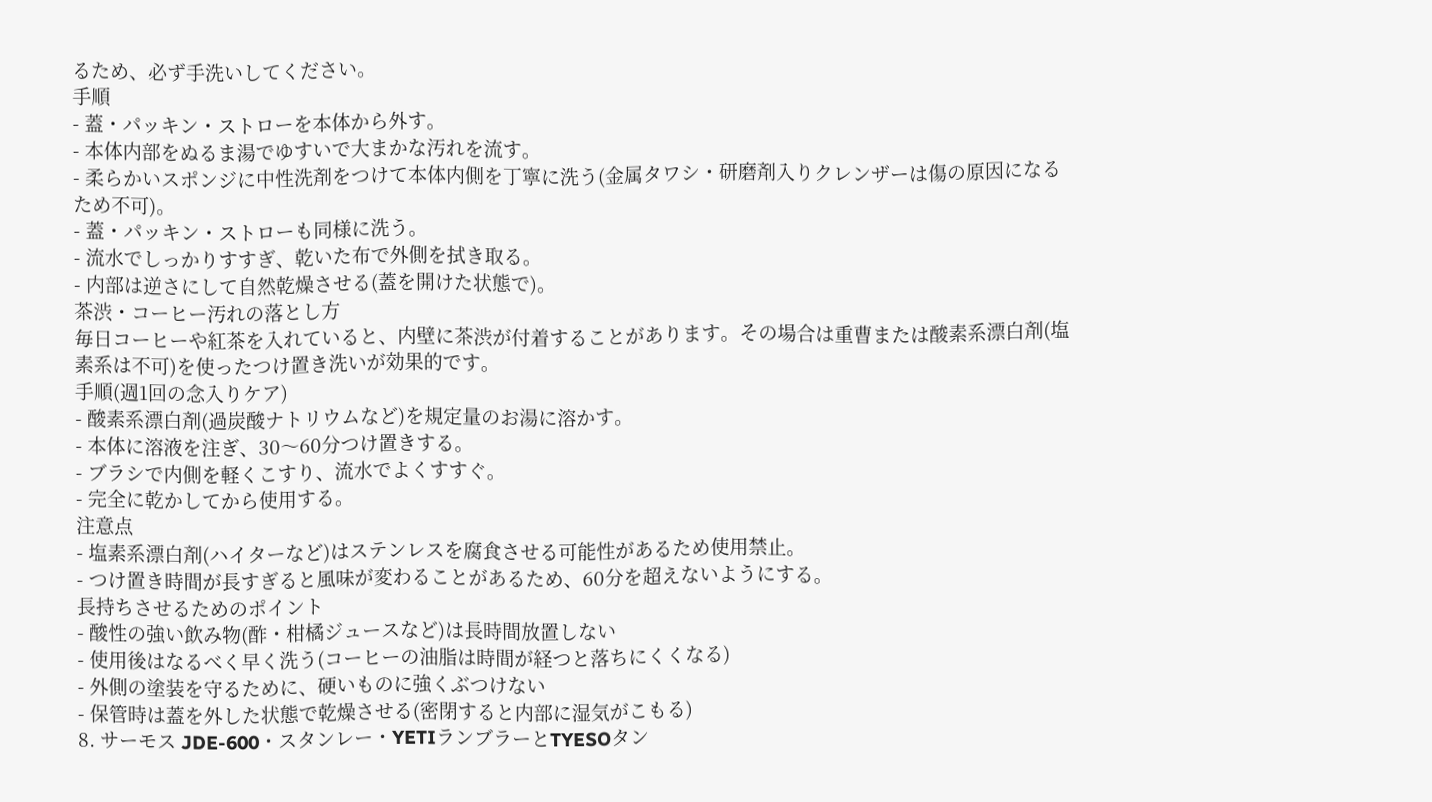るため、必ず手洗いしてください。
手順
- 蓋・パッキン・ストローを本体から外す。
- 本体内部をぬるま湯でゆすいで大まかな汚れを流す。
- 柔らかいスポンジに中性洗剤をつけて本体内側を丁寧に洗う(金属タワシ・研磨剤入りクレンザーは傷の原因になるため不可)。
- 蓋・パッキン・ストローも同様に洗う。
- 流水でしっかりすすぎ、乾いた布で外側を拭き取る。
- 内部は逆さにして自然乾燥させる(蓋を開けた状態で)。
茶渋・コーヒー汚れの落とし方
毎日コーヒーや紅茶を入れていると、内壁に茶渋が付着することがあります。その場合は重曹または酸素系漂白剤(塩素系は不可)を使ったつけ置き洗いが効果的です。
手順(週1回の念入りケア)
- 酸素系漂白剤(過炭酸ナトリウムなど)を規定量のお湯に溶かす。
- 本体に溶液を注ぎ、30〜60分つけ置きする。
- ブラシで内側を軽くこすり、流水でよくすすぐ。
- 完全に乾かしてから使用する。
注意点
- 塩素系漂白剤(ハイターなど)はステンレスを腐食させる可能性があるため使用禁止。
- つけ置き時間が長すぎると風味が変わることがあるため、60分を超えないようにする。
長持ちさせるためのポイント
- 酸性の強い飲み物(酢・柑橘ジュースなど)は長時間放置しない
- 使用後はなるべく早く洗う(コーヒーの油脂は時間が経つと落ちにくくなる)
- 外側の塗装を守るために、硬いものに強くぶつけない
- 保管時は蓋を外した状態で乾燥させる(密閉すると内部に湿気がこもる)
8. サーモス JDE-600・スタンレー・YETIランブラーとTYESOタン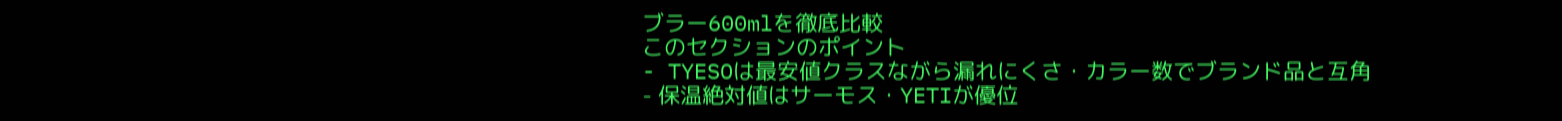ブラー600mlを徹底比較
このセクションのポイント
- TYESOは最安値クラスながら漏れにくさ・カラー数でブランド品と互角
- 保温絶対値はサーモス・YETIが優位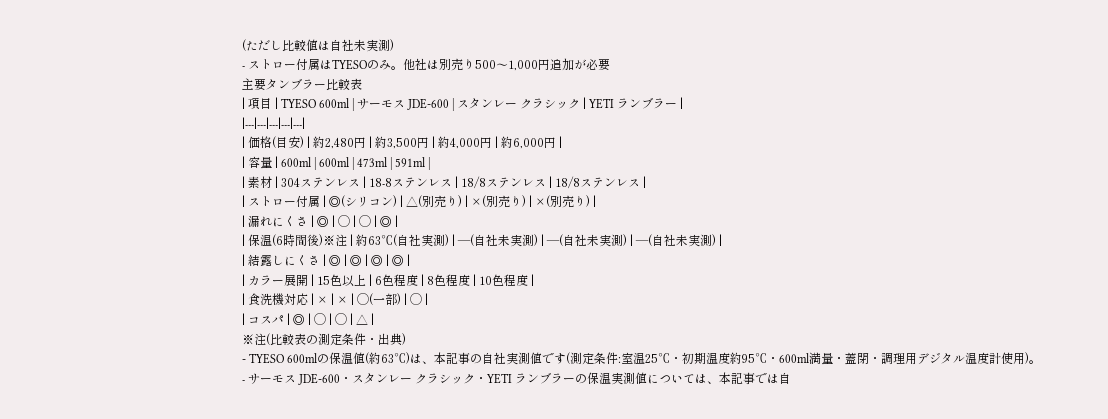(ただし比較値は自社未実測)
- ストロー付属はTYESOのみ。他社は別売り500〜1,000円追加が必要
主要タンブラー比較表
| 項目 | TYESO 600ml | サーモス JDE-600 | スタンレー クラシック | YETI ランブラー |
|---|---|---|---|---|
| 価格(目安) | 約2,480円 | 約3,500円 | 約4,000円 | 約6,000円 |
| 容量 | 600ml | 600ml | 473ml | 591ml |
| 素材 | 304ステンレス | 18-8ステンレス | 18/8ステンレス | 18/8ステンレス |
| ストロー付属 | ◎(シリコン) | △(別売り) | ×(別売り) | ×(別売り) |
| 漏れにくさ | ◎ | ◯ | ◯ | ◎ |
| 保温(6時間後)※注 | 約63℃(自社実測) | ―(自社未実測) | ―(自社未実測) | ―(自社未実測) |
| 結露しにくさ | ◎ | ◎ | ◎ | ◎ |
| カラー展開 | 15色以上 | 6色程度 | 8色程度 | 10色程度 |
| 食洗機対応 | × | × | ◯(一部) | ◯ |
| コスパ | ◎ | ◯ | ◯ | △ |
※注(比較表の測定条件・出典)
- TYESO 600mlの保温値(約63℃)は、本記事の自社実測値です(測定条件:室温25℃・初期温度約95℃・600ml満量・蓋閉・調理用デジタル温度計使用)。
- サーモス JDE-600・スタンレー クラシック・YETI ランブラーの保温実測値については、本記事では自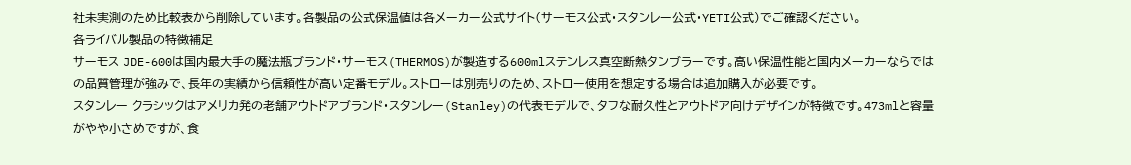社未実測のため比較表から削除しています。各製品の公式保温値は各メーカー公式サイト(サーモス公式・スタンレー公式・YETI公式)でご確認ください。
各ライバル製品の特徴補足
サーモス JDE-600は国内最大手の魔法瓶ブランド・サーモス(THERMOS)が製造する600mlステンレス真空断熱タンブラーです。高い保温性能と国内メーカーならではの品質管理が強みで、長年の実績から信頼性が高い定番モデル。ストローは別売りのため、ストロー使用を想定する場合は追加購入が必要です。
スタンレー クラシックはアメリカ発の老舗アウトドアブランド・スタンレー(Stanley)の代表モデルで、タフな耐久性とアウトドア向けデザインが特徴です。473mlと容量がやや小さめですが、食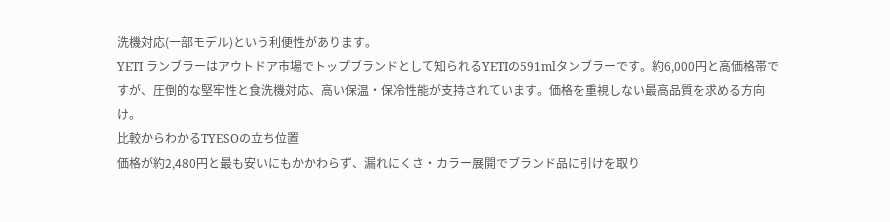洗機対応(一部モデル)という利便性があります。
YETI ランブラーはアウトドア市場でトップブランドとして知られるYETIの591mlタンブラーです。約6,000円と高価格帯ですが、圧倒的な堅牢性と食洗機対応、高い保温・保冷性能が支持されています。価格を重視しない最高品質を求める方向け。
比較からわかるTYESOの立ち位置
価格が約2,480円と最も安いにもかかわらず、漏れにくさ・カラー展開でブランド品に引けを取り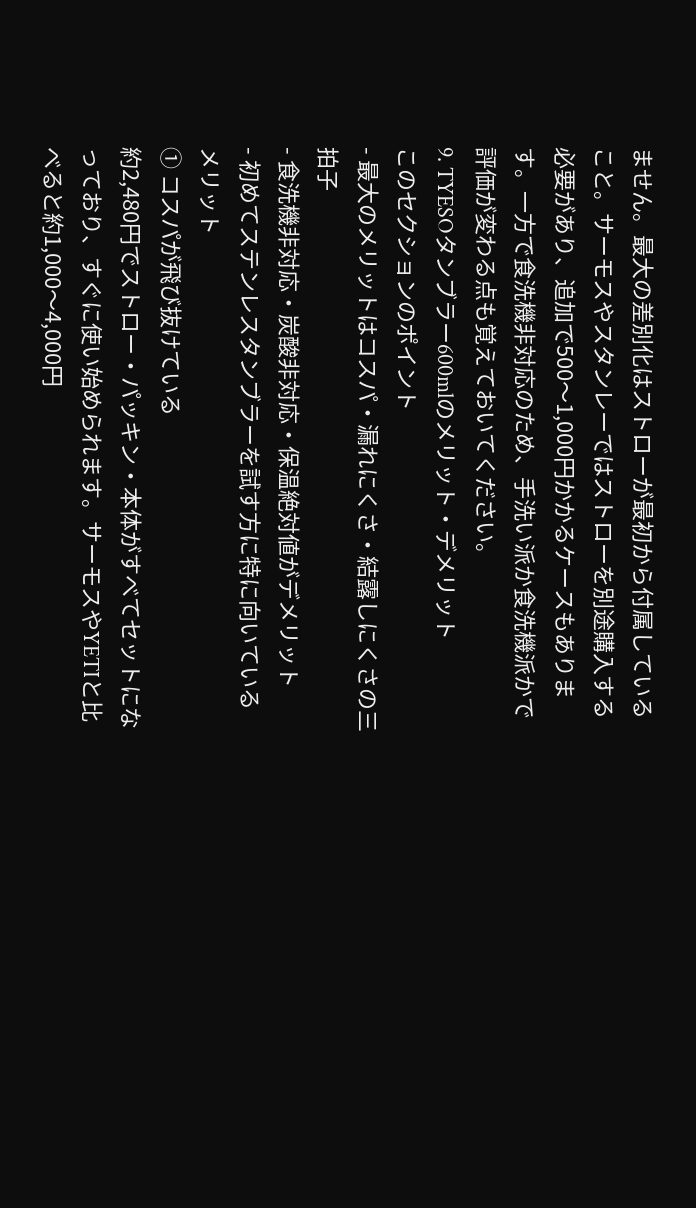ません。最大の差別化はストローが最初から付属していること。サーモスやスタンレーではストローを別途購入する必要があり、追加で500〜1,000円かかるケースもあります。一方で食洗機非対応のため、手洗い派か食洗機派かで評価が変わる点も覚えておいてください。
9. TYESOタンブラー600mlのメリット・デメリット
このセクションのポイント
- 最大のメリットはコスパ・漏れにくさ・結露しにくさの三拍子
- 食洗機非対応・炭酸非対応・保温絶対値がデメリット
- 初めてステンレスタンブラーを試す方に特に向いている
メリット
① コスパが飛び抜けている
約2,480円でストロー・パッキン・本体がすべてセットになっており、すぐに使い始められます。サーモスやYETIと比べると約1,000〜4,000円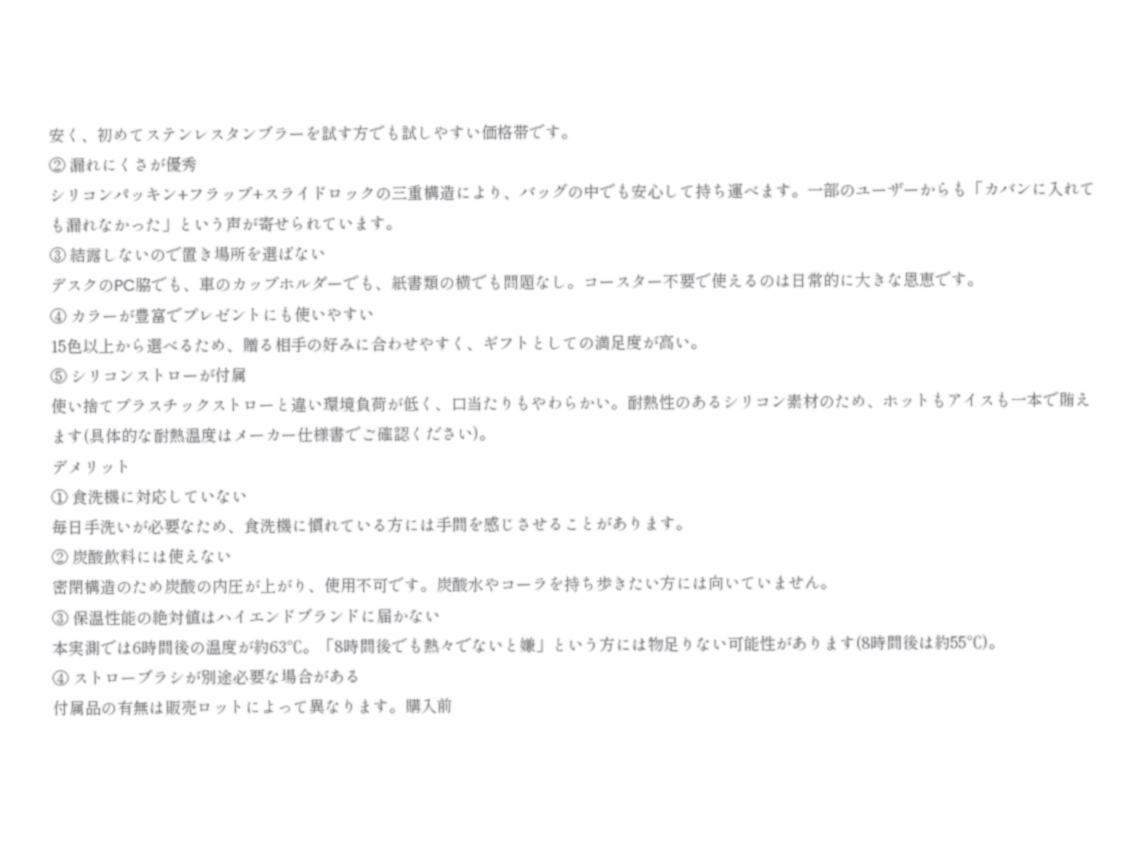安く、初めてステンレスタンブラーを試す方でも試しやすい価格帯です。
② 漏れにくさが優秀
シリコンパッキン+フラップ+スライドロックの三重構造により、バッグの中でも安心して持ち運べます。一部のユーザーからも「カバンに入れても漏れなかった」という声が寄せられています。
③ 結露しないので置き場所を選ばない
デスクのPC脇でも、車のカップホルダーでも、紙書類の横でも問題なし。コースター不要で使えるのは日常的に大きな恩恵です。
④ カラーが豊富でプレゼントにも使いやすい
15色以上から選べるため、贈る相手の好みに合わせやすく、ギフトとしての満足度が高い。
⑤ シリコンストローが付属
使い捨てプラスチックストローと違い環境負荷が低く、口当たりもやわらかい。耐熱性のあるシリコン素材のため、ホットもアイスも一本で賄えます(具体的な耐熱温度はメーカー仕様書でご確認ください)。
デメリット
① 食洗機に対応していない
毎日手洗いが必要なため、食洗機に慣れている方には手間を感じさせることがあります。
② 炭酸飲料には使えない
密閉構造のため炭酸の内圧が上がり、使用不可です。炭酸水やコーラを持ち歩きたい方には向いていません。
③ 保温性能の絶対値はハイエンドブランドに届かない
本実測では6時間後の温度が約63℃。「8時間後でも熱々でないと嫌」という方には物足りない可能性があります(8時間後は約55℃)。
④ ストローブラシが別途必要な場合がある
付属品の有無は販売ロットによって異なります。購入前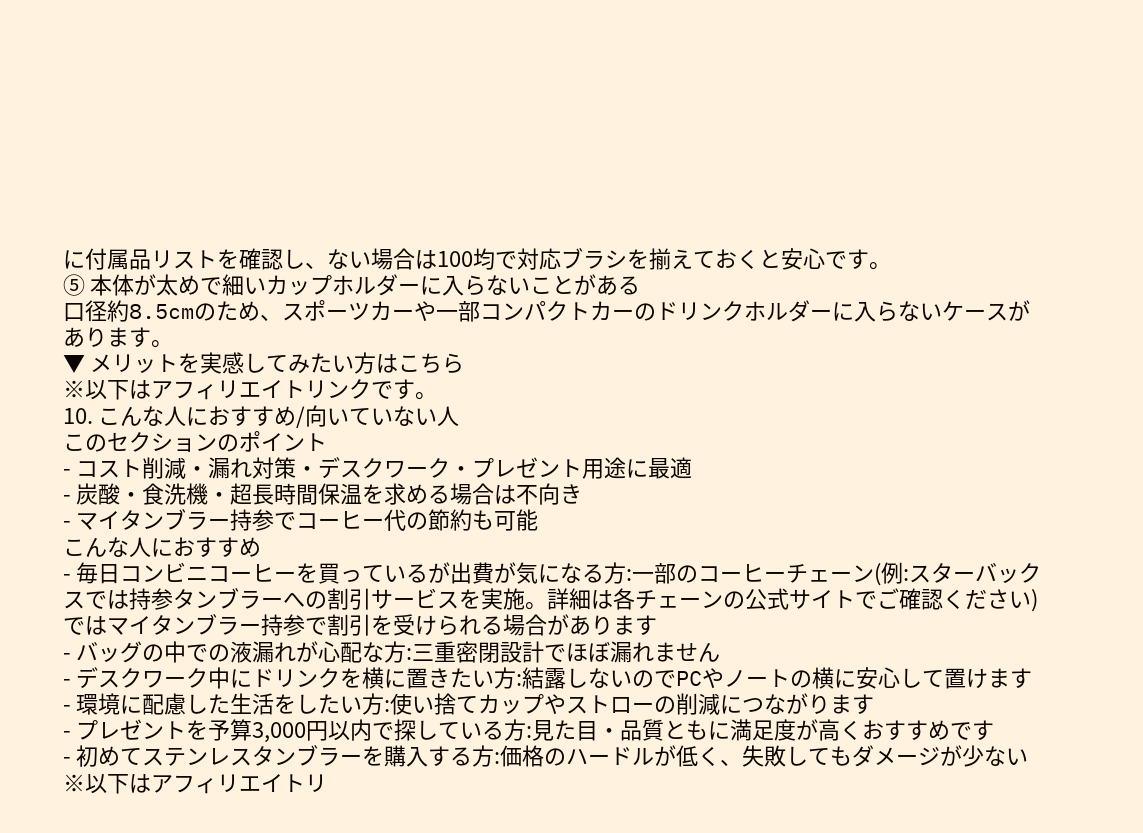に付属品リストを確認し、ない場合は100均で対応ブラシを揃えておくと安心です。
⑤ 本体が太めで細いカップホルダーに入らないことがある
口径約8.5cmのため、スポーツカーや一部コンパクトカーのドリンクホルダーに入らないケースがあります。
▼ メリットを実感してみたい方はこちら
※以下はアフィリエイトリンクです。
10. こんな人におすすめ/向いていない人
このセクションのポイント
- コスト削減・漏れ対策・デスクワーク・プレゼント用途に最適
- 炭酸・食洗機・超長時間保温を求める場合は不向き
- マイタンブラー持参でコーヒー代の節約も可能
こんな人におすすめ
- 毎日コンビニコーヒーを買っているが出費が気になる方:一部のコーヒーチェーン(例:スターバックスでは持参タンブラーへの割引サービスを実施。詳細は各チェーンの公式サイトでご確認ください)ではマイタンブラー持参で割引を受けられる場合があります
- バッグの中での液漏れが心配な方:三重密閉設計でほぼ漏れません
- デスクワーク中にドリンクを横に置きたい方:結露しないのでPCやノートの横に安心して置けます
- 環境に配慮した生活をしたい方:使い捨てカップやストローの削減につながります
- プレゼントを予算3,000円以内で探している方:見た目・品質ともに満足度が高くおすすめです
- 初めてステンレスタンブラーを購入する方:価格のハードルが低く、失敗してもダメージが少ない
※以下はアフィリエイトリ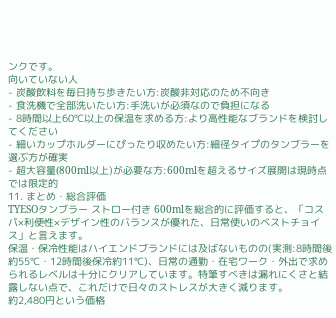ンクです。
向いていない人
- 炭酸飲料を毎日持ち歩きたい方:炭酸非対応のため不向き
- 食洗機で全部洗いたい方:手洗いが必須なので負担になる
- 8時間以上60℃以上の保温を求める方:より高性能なブランドを検討してください
- 細いカップホルダーにぴったり収めたい方:細径タイプのタンブラーを選ぶ方が確実
- 超大容量(800ml以上)が必要な方:600mlを超えるサイズ展開は現時点では限定的
11. まとめ・総合評価
TYESOタンブラー ストロー付き 600mlを総合的に評価すると、「コスパ×利便性×デザイン性のバランスが優れた、日常使いのベストチョイス」と言えます。
保温・保冷性能はハイエンドブランドには及ばないものの(実測:8時間後約55℃・12時間後保冷約11℃)、日常の通勤・在宅ワーク・外出で求められるレベルは十分にクリアしています。特筆すべきは漏れにくさと結露しない点で、これだけで日々のストレスが大きく減ります。
約2,480円という価格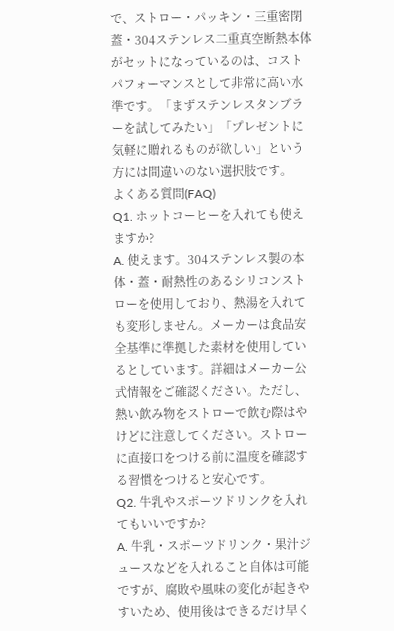で、ストロー・パッキン・三重密閉蓋・304ステンレス二重真空断熱本体がセットになっているのは、コストパフォーマンスとして非常に高い水準です。「まずステンレスタンブラーを試してみたい」「プレゼントに気軽に贈れるものが欲しい」という方には間違いのない選択肢です。
よくある質問(FAQ)
Q1. ホットコーヒーを入れても使えますか?
A. 使えます。304ステンレス製の本体・蓋・耐熱性のあるシリコンストローを使用しており、熱湯を入れても変形しません。メーカーは食品安全基準に準拠した素材を使用しているとしています。詳細はメーカー公式情報をご確認ください。ただし、熱い飲み物をストローで飲む際はやけどに注意してください。ストローに直接口をつける前に温度を確認する習慣をつけると安心です。
Q2. 牛乳やスポーツドリンクを入れてもいいですか?
A. 牛乳・スポーツドリンク・果汁ジュースなどを入れること自体は可能ですが、腐敗や風味の変化が起きやすいため、使用後はできるだけ早く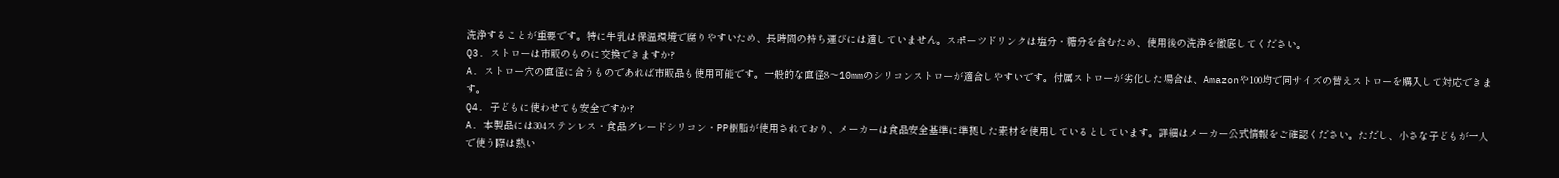洗浄することが重要です。特に牛乳は保温環境で腐りやすいため、長時間の持ち運びには適していません。スポーツドリンクは塩分・糖分を含むため、使用後の洗浄を徹底してください。
Q3. ストローは市販のものに交換できますか?
A. ストロー穴の直径に合うものであれば市販品も使用可能です。一般的な直径8〜10mmのシリコンストローが適合しやすいです。付属ストローが劣化した場合は、Amazonや100均で同サイズの替えストローを購入して対応できます。
Q4. 子どもに使わせても安全ですか?
A. 本製品には304ステンレス・食品グレードシリコン・PP樹脂が使用されており、メーカーは食品安全基準に準拠した素材を使用しているとしています。詳細はメーカー公式情報をご確認ください。ただし、小さな子どもが一人で使う際は熱い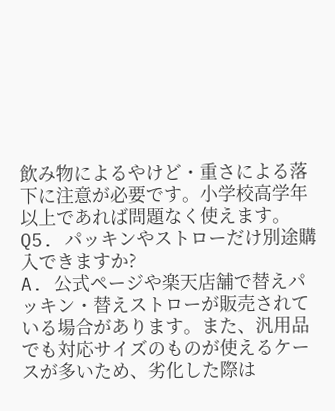飲み物によるやけど・重さによる落下に注意が必要です。小学校高学年以上であれば問題なく使えます。
Q5. パッキンやストローだけ別途購入できますか?
A. 公式ページや楽天店舗で替えパッキン・替えストローが販売されている場合があります。また、汎用品でも対応サイズのものが使えるケースが多いため、劣化した際は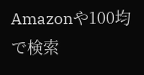Amazonや100均で検索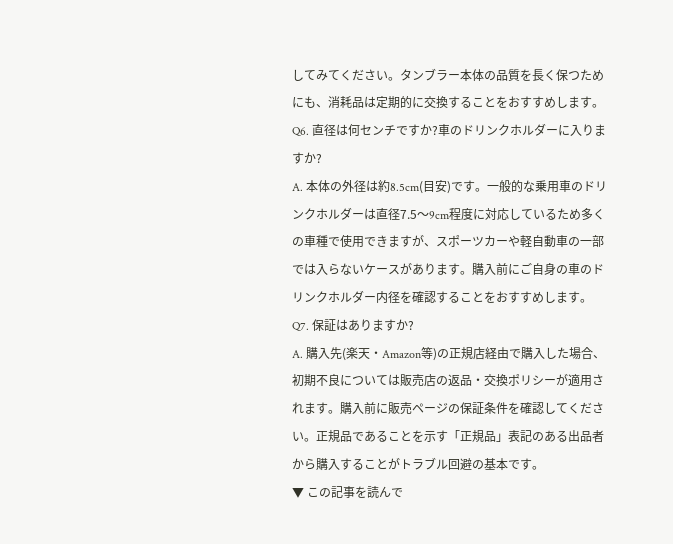してみてください。タンブラー本体の品質を長く保つためにも、消耗品は定期的に交換することをおすすめします。
Q6. 直径は何センチですか?車のドリンクホルダーに入りますか?
A. 本体の外径は約8.5cm(目安)です。一般的な乗用車のドリンクホルダーは直径7.5〜9cm程度に対応しているため多くの車種で使用できますが、スポーツカーや軽自動車の一部では入らないケースがあります。購入前にご自身の車のドリンクホルダー内径を確認することをおすすめします。
Q7. 保証はありますか?
A. 購入先(楽天・Amazon等)の正規店経由で購入した場合、初期不良については販売店の返品・交換ポリシーが適用されます。購入前に販売ページの保証条件を確認してください。正規品であることを示す「正規品」表記のある出品者から購入することがトラブル回避の基本です。
▼ この記事を読んで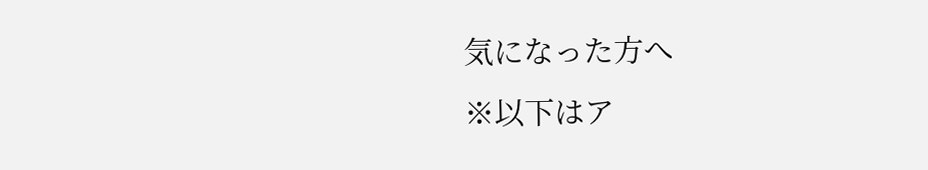気になった方へ
※以下はア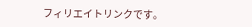フィリエイトリンクです。